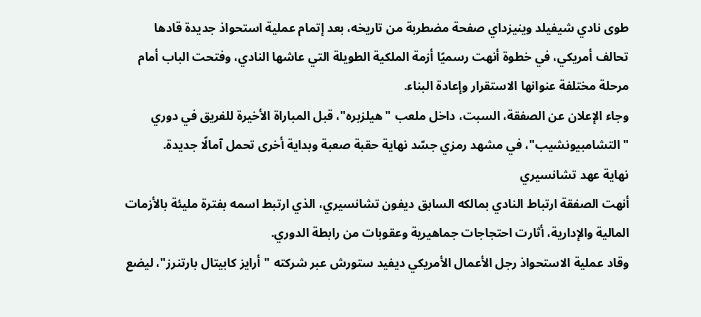طوى نادي شيفيلد وينيزداي صفحة مضطربة من تاريخه، بعد إتمام عملية استحواذ جديدة قادها تحالف أمريكي، في خطوة أنهت رسميًا أزمة الملكية الطويلة التي عاشها النادي، وفتحت الباب أمام مرحلة مختلفة عنوانها الاستقرار وإعادة البناء.
وجاء الإعلان عن الصفقة، السبت، داخل ملعب "هيلزبره"، قبل المباراة الأخيرة للفريق في دوري "التشامبيونشيب"، في مشهد رمزي جسّد نهاية حقبة صعبة وبداية أخرى تحمل آمالًا جديدة.
نهاية عهد تشانسيري
أنهت الصفقة ارتباط النادي بمالكه السابق ديفون تشانسيري، الذي ارتبط اسمه بفترة مليئة بالأزمات المالية والإدارية، أثارت احتجاجات جماهيرية وعقوبات من رابطة الدوري.
وقاد عملية الاستحواذ رجل الأعمال الأمريكي ديفيد ستورش عبر شركته "أرايز كابيتال بارتنرز"، ليضع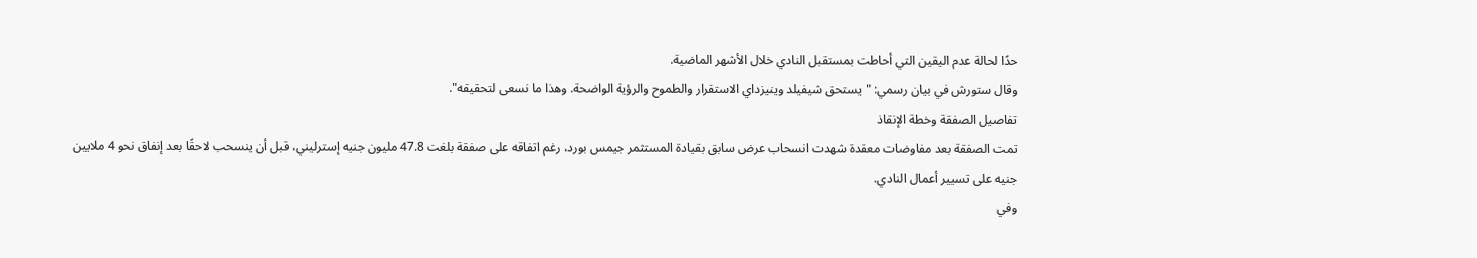حدًا لحالة عدم اليقين التي أحاطت بمستقبل النادي خلال الأشهر الماضية.
وقال ستورش في بيان رسمي: "يستحق شيفيلد وينيزداي الاستقرار والطموح والرؤية الواضحة. وهذا ما نسعى لتحقيقه".
تفاصيل الصفقة وخطة الإنقاذ
تمت الصفقة بعد مفاوضات معقدة شهدت انسحاب عرض سابق بقيادة المستثمر جيمس بورد، رغم اتفاقه على صفقة بلغت 47.8 مليون جنيه إسترليني، قبل أن ينسحب لاحقًا بعد إنفاق نحو 4 ملايين جنيه على تسيير أعمال النادي.
وفي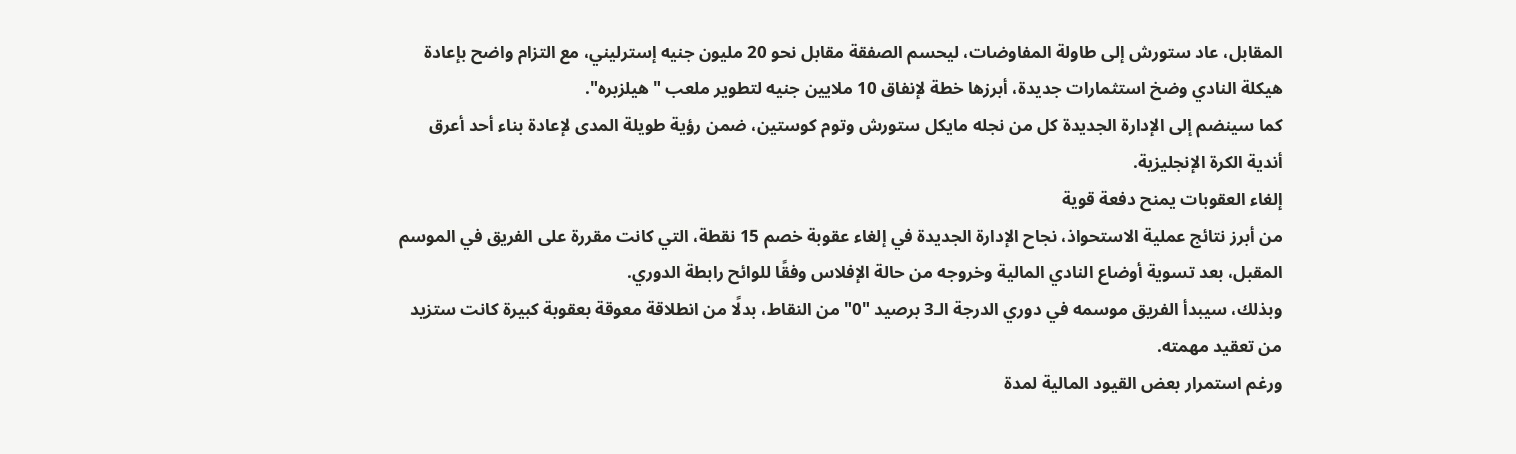المقابل، عاد ستورش إلى طاولة المفاوضات، ليحسم الصفقة مقابل نحو 20 مليون جنيه إسترليني، مع التزام واضح بإعادة هيكلة النادي وضخ استثمارات جديدة، أبرزها خطة لإنفاق 10 ملايين جنيه لتطوير ملعب "هيلزبره".
كما سينضم إلى الإدارة الجديدة كل من نجله مايكل ستورش وتوم كوستين، ضمن رؤية طويلة المدى لإعادة بناء أحد أعرق أندية الكرة الإنجليزية.
إلغاء العقوبات يمنح دفعة قوية
من أبرز نتائج عملية الاستحواذ، نجاح الإدارة الجديدة في إلغاء عقوبة خصم 15 نقطة، التي كانت مقررة على الفريق في الموسم المقبل، بعد تسوية أوضاع النادي المالية وخروجه من حالة الإفلاس وفقًا للوائح رابطة الدوري.
وبذلك، سيبدأ الفريق موسمه في دوري الدرجة الـ3 برصيد "0" من النقاط، بدلًا من انطلاقة معوقة بعقوبة كبيرة كانت ستزيد من تعقيد مهمته.
ورغم استمرار بعض القيود المالية لمدة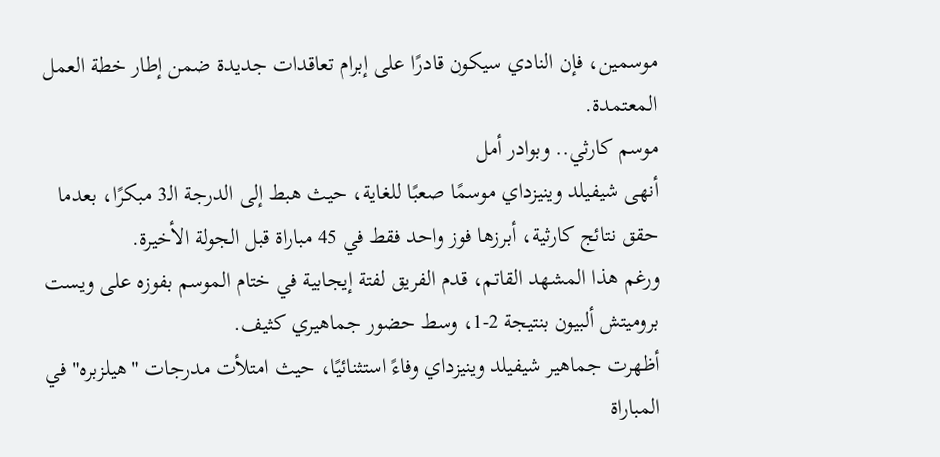موسمين، فإن النادي سيكون قادرًا على إبرام تعاقدات جديدة ضمن إطار خطة العمل المعتمدة.
موسم كارثي.. وبوادر أمل
أنهى شيفيلد وينيزداي موسمًا صعبًا للغاية، حيث هبط إلى الدرجة الـ3 مبكرًا، بعدما حقق نتائج كارثية، أبرزها فوز واحد فقط في 45 مباراة قبل الجولة الأخيرة.
ورغم هذا المشهد القاتم، قدم الفريق لفتة إيجابية في ختام الموسم بفوزه على ويست بروميتش ألبيون بنتيجة 2-1، وسط حضور جماهيري كثيف.
أظهرت جماهير شيفيلد وينيزداي وفاءً استثنائيًا، حيث امتلأت مدرجات "هيلزبره" في المباراة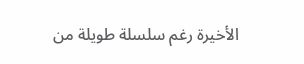الأخيرة رغم سلسلة طويلة من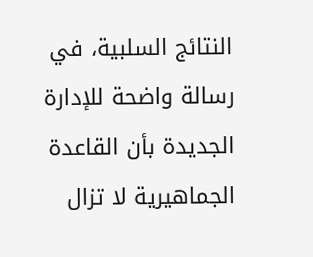النتائج السلبية، في رسالة واضحة للإدارة الجديدة بأن القاعدة الجماهيرية لا تزال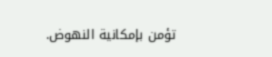تؤمن بإمكانية النهوض.